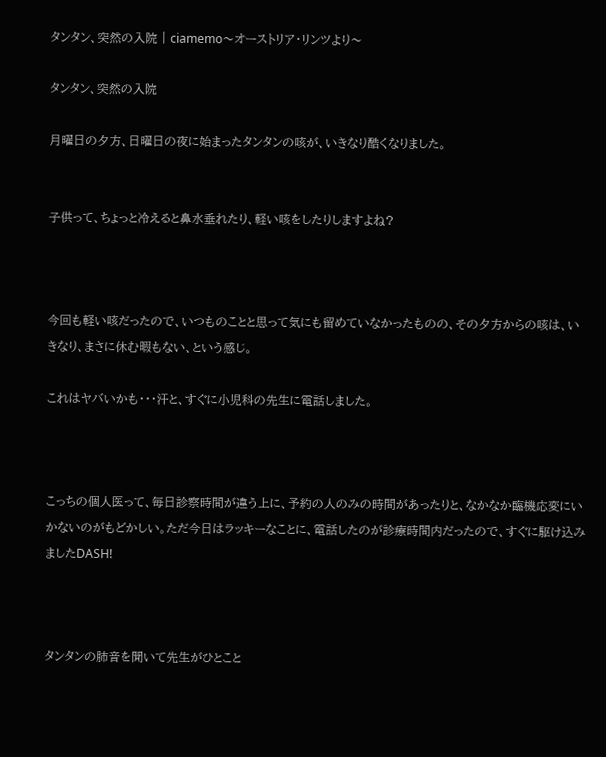タンタン、突然の入院 | ciamemo〜オーストリア・リンツより〜

タンタン、突然の入院

月曜日の夕方、日曜日の夜に始まったタンタンの咳が、いきなり酷くなりました。


子供って、ちょっと冷えると鼻水垂れたり、軽い咳をしたりしますよね?



今回も軽い咳だったので、いつものことと思って気にも留めていなかったものの、その夕方からの咳は、いきなり、まさに休む暇もない、という感じ。

これはヤバいかも・・・汗と、すぐに小児科の先生に電話しました。



こっちの個人医って、毎日診察時間が違う上に、予約の人のみの時間があったりと、なかなか臨機応変にいかないのがもどかしい。ただ今日はラッキーなことに、電話したのが診療時間内だったので、すぐに駆け込みましたDASH!



タンタンの肺音を聞いて先生がひとこと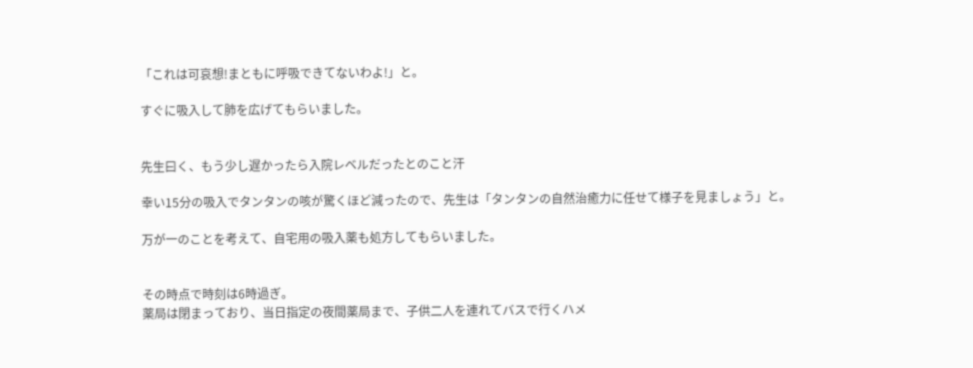「これは可哀想!まともに呼吸できてないわよ!」と。

すぐに吸入して肺を広げてもらいました。


先生曰く、もう少し遅かったら入院レベルだったとのこと汗

幸い15分の吸入でタンタンの咳が驚くほど減ったので、先生は「タンタンの自然治癒力に任せて様子を見ましょう」と。

万が一のことを考えて、自宅用の吸入薬も処方してもらいました。


その時点で時刻は6時過ぎ。
薬局は閉まっており、当日指定の夜間薬局まで、子供二人を連れてバスで行くハメ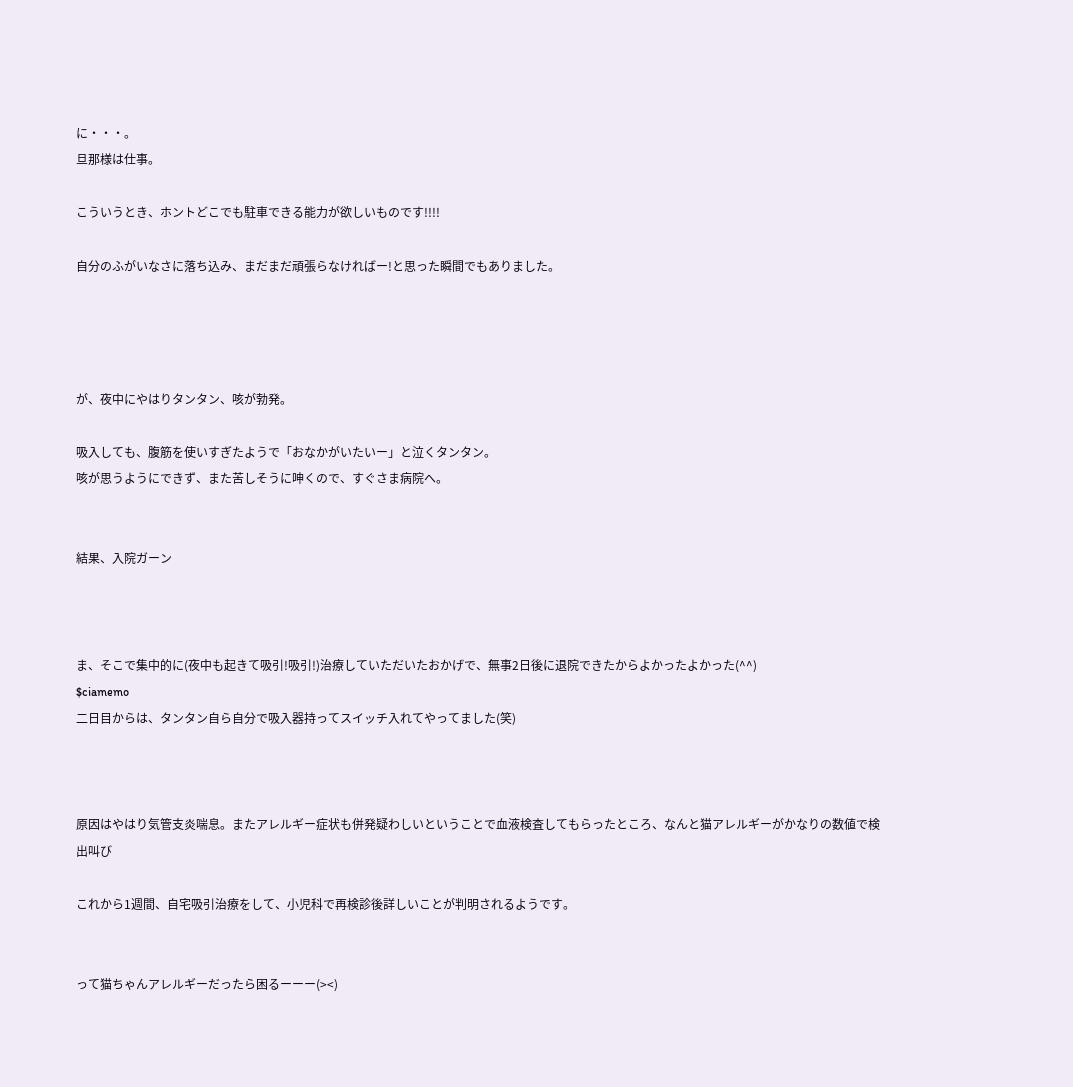に・・・。
旦那様は仕事。

こういうとき、ホントどこでも駐車できる能力が欲しいものです!!!!

自分のふがいなさに落ち込み、まだまだ頑張らなければー!と思った瞬間でもありました。




が、夜中にやはりタンタン、咳が勃発。

吸入しても、腹筋を使いすぎたようで「おなかがいたいー」と泣くタンタン。
咳が思うようにできず、また苦しそうに呻くので、すぐさま病院へ。


結果、入院ガーン



ま、そこで集中的に(夜中も起きて吸引!吸引!)治療していただいたおかげで、無事2日後に退院できたからよかったよかった(^^)
$ciamemo
二日目からは、タンタン自ら自分で吸入器持ってスイッチ入れてやってました(笑)



原因はやはり気管支炎喘息。またアレルギー症状も併発疑わしいということで血液検査してもらったところ、なんと猫アレルギーがかなりの数値で検出叫び

これから1週間、自宅吸引治療をして、小児科で再検診後詳しいことが判明されるようです。


って猫ちゃんアレルギーだったら困るーーー(><)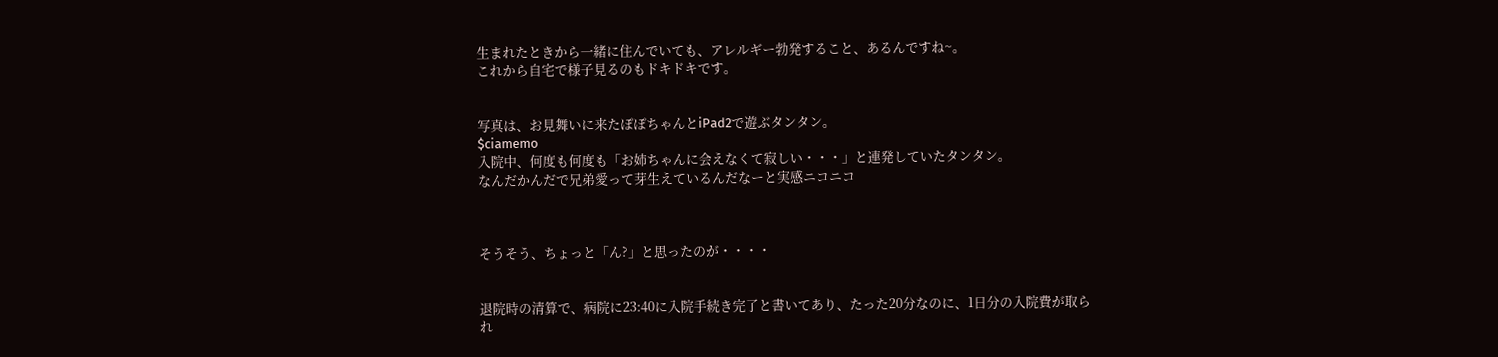生まれたときから一緒に住んでいても、アレルギー勃発すること、あるんですね~。
これから自宅で様子見るのもドキドキです。


写真は、お見舞いに来たぽぽちゃんとiPad2で遊ぶタンタン。
$ciamemo
入院中、何度も何度も「お姉ちゃんに会えなくて寂しい・・・」と連発していたタンタン。
なんだかんだで兄弟愛って芽生えているんだなーと実感ニコニコ



そうそう、ちょっと「ん?」と思ったのが・・・・


退院時の清算で、病院に23:40に入院手続き完了と書いてあり、たった20分なのに、1日分の入院費が取られ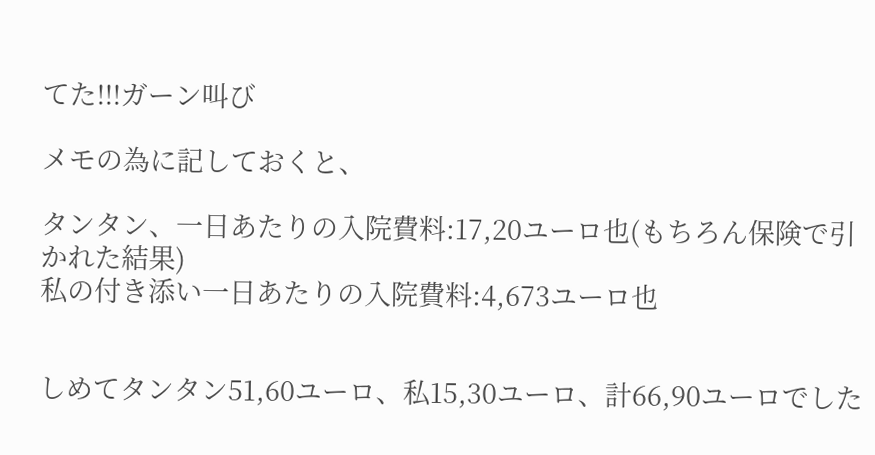てた!!!ガーン叫び

メモの為に記しておくと、

タンタン、一日あたりの入院費料:17,20ユーロ也(もちろん保険で引かれた結果)
私の付き添い一日あたりの入院費料:4,673ユーロ也


しめてタンタン51,60ユーロ、私15,30ユーロ、計66,90ユーロでした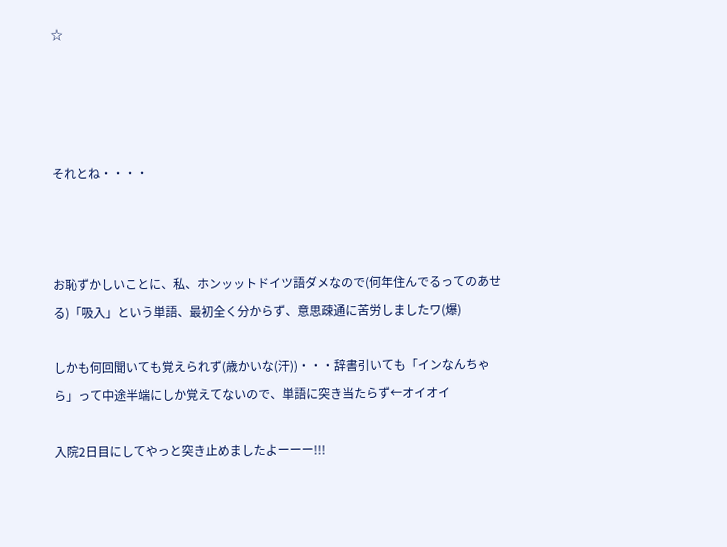☆




それとね・・・・



お恥ずかしいことに、私、ホンッットドイツ語ダメなので(何年住んでるってのあせる)「吸入」という単語、最初全く分からず、意思疎通に苦労しましたワ(爆)

しかも何回聞いても覚えられず(歳かいな(汗))・・・辞書引いても「インなんちゃら」って中途半端にしか覚えてないので、単語に突き当たらず←オイオイ

入院2日目にしてやっと突き止めましたよーーー!!!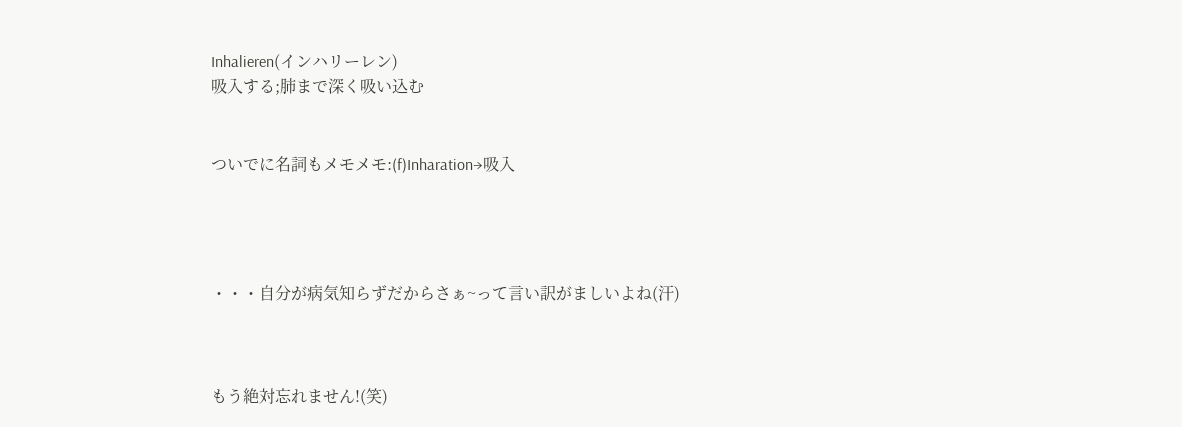Inhalieren(インハリーレン)
吸入する;肺まで深く吸い込む


ついでに名詞もメモメモ:(f)Inharation→吸入




・・・自分が病気知らずだからさぁ~って言い訳がましいよね(汗)



もう絶対忘れません!(笑)